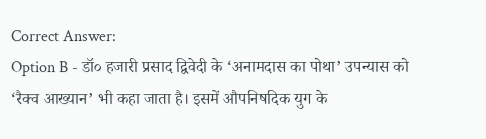Correct Answer:
Option B - डॉ० हजारी प्रसाद द्विवेदी के ‘अनामदास का पोथा’ उपन्यास को ‘रैक्व आख्यान’ भी कहा जाता है। इसमें औपनिषदिक युग के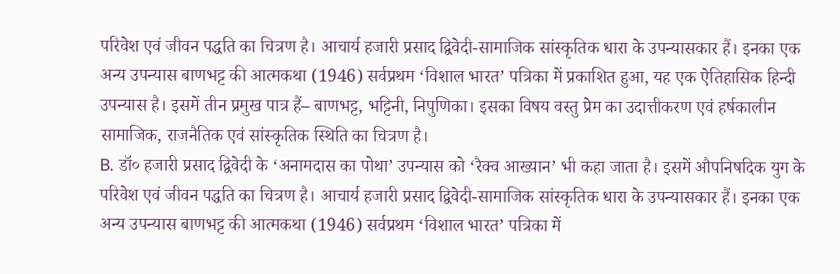परिवेश एवं जीवन पद्धति का चित्रण है। आचार्य हजारी प्रसाद द्विवेदी-सामाजिक सांस्कृतिक धारा के उपन्यासकार हैं। इनका एक अन्य उपन्यास बाणभट्ट की आत्मकथा (1946) सर्वप्रथम ‘विशाल भारत’ पत्रिका में प्रकाशित हुआ, यह एक ऐतिहासिक हिन्दी उपन्यास है। इसमें तीन प्रमुख पात्र हैं– बाणभट्ट, भट्टिनी, निपुणिका। इसका विषय वस्तु प्रेम का उदात्तीकरण एवं हर्षकालीन सामाजिक, राजनैतिक एवं सांस्कृतिक स्थिति का चित्रण है।
B. डॉ० हजारी प्रसाद द्विवेदी के ‘अनामदास का पोथा’ उपन्यास को ‘रैक्व आख्यान’ भी कहा जाता है। इसमें औपनिषदिक युग के परिवेश एवं जीवन पद्धति का चित्रण है। आचार्य हजारी प्रसाद द्विवेदी-सामाजिक सांस्कृतिक धारा के उपन्यासकार हैं। इनका एक अन्य उपन्यास बाणभट्ट की आत्मकथा (1946) सर्वप्रथम ‘विशाल भारत’ पत्रिका में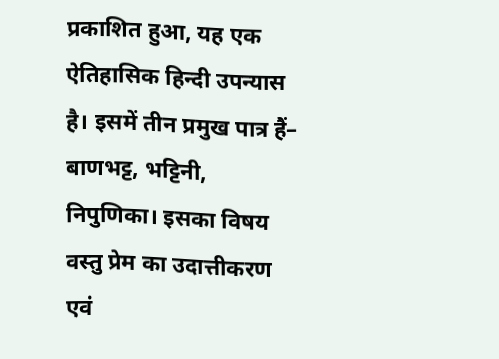प्रकाशित हुआ, यह एक ऐतिहासिक हिन्दी उपन्यास है। इसमें तीन प्रमुख पात्र हैं– बाणभट्ट, भट्टिनी, निपुणिका। इसका विषय वस्तु प्रेम का उदात्तीकरण एवं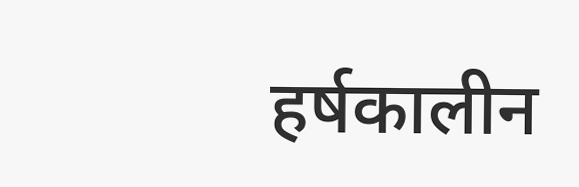हर्षकालीन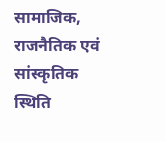सामाजिक, राजनैतिक एवं सांस्कृतिक स्थिति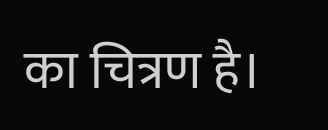का चित्रण है।